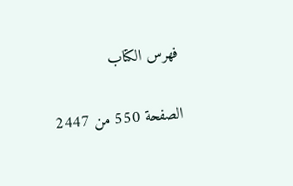فهرس الكتاب

الصفحة 550 من 2447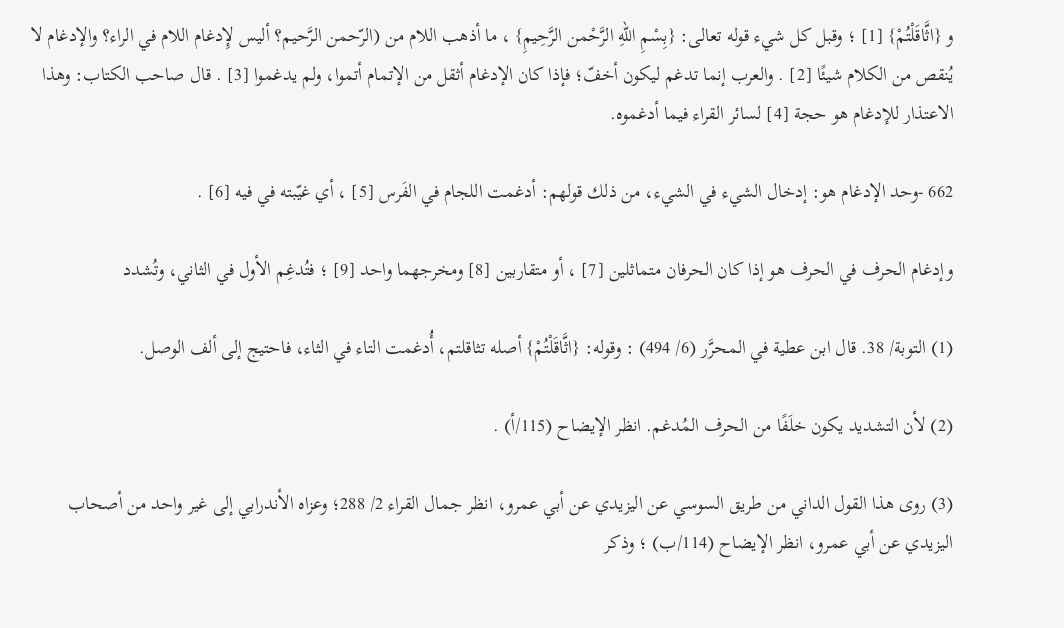و {اثَّاقَلْتُمْ} [1] ؛ وقبل كل شيء قوله تعالى: {بِسْمِ اللهِ الرَّحْمن الرَّحِيمِ} ، ما أذهب اللام من (الرّحمن الرَّحيم؟ أليس لإِدغام اللام في الراء؟ والإدغام لا يُنقص من الكلام شيئًا [2] . والعرب إنما تدغم ليكون أخفّ؛ فإذا كان الإدغام أثقل من الإتمام أتموا، ولم يدغموا [3] . قال صاحب الكتاب: وهذا الاعتذار للإدغام هو حجة [4] لسائر القراء فيما أدغموه.

662 -وحد الإدغام هو: إدخال الشيء في الشيء، من ذلك قولهم: أدغمت اللجام في الفَرس [5] ، أي غيّبته في فيه [6] .

وإدغام الحرف في الحرف هو إذا كان الحرفان متماثلين [7] ، أو متقاربين [8] ومخرجهما واحد [9] ؛ فتُدغِم الأول في الثاني، وتُشدد

(1) التوبة/ 38. قال ابن عطية في المحرَّر (6/ 494) : وقوله: {اثَّاقَلْتُمْ} أصله تثاقلتم، أُدغمت التاء في الثاء، فاحتيج إلى ألف الوصل.

(2) لأن التشديد يكون خلَفًا من الحرف المُدغم. انظر الإيضاح (115/أ) .

(3) روى هذا القول الداني من طريق السوسي عن اليزيدي عن أبي عمرو، انظر جمال القراء 2/ 288؛ وعزاه الأندرابي إلى غير واحد من أصحاب اليزيدي عن أبي عمرو، انظر الإيضاح (114/ب) ؛ وذكر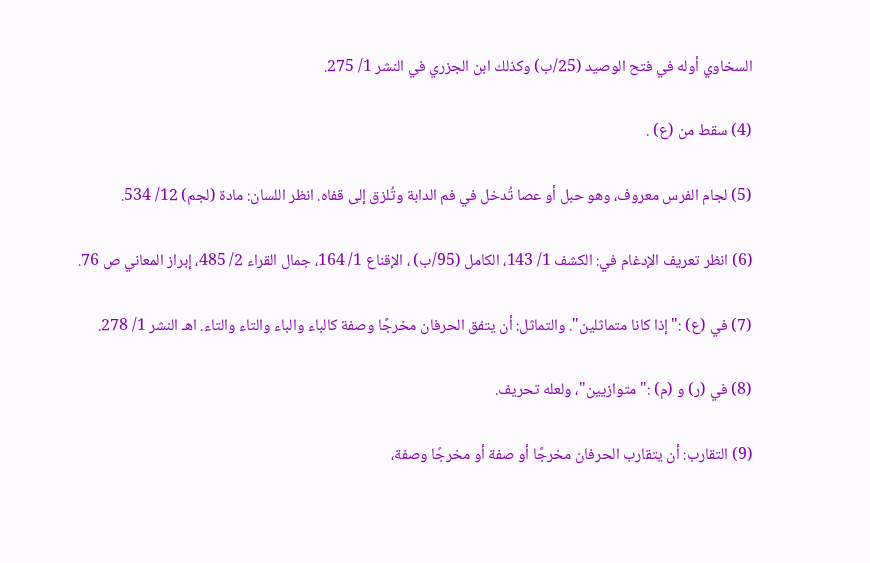السخاوي أوله في فتح الوصيد (25/ب) وكذلك ابن الجزري في النشر 1/ 275.

(4) سقط من (ع) .

(5) لجام الفرس معروف، وهو حبل أو عصا تُدخل في فم الدابة وتُلزق إلى قفاه. انظر اللسان: مادة (لجم) 12/ 534.

(6) انظر تعريف الإدغام في: الكشف 1/ 143، الكامل (95/ب) ، الإقناع 1/ 164، جمال القراء 2/ 485، إبراز المعاني ص 76.

(7) في (ع) :"إذا كانا متماثلين". والتماثل: أن يتفق الحرفان مخرجًا وصفة كالباء والباء والتاء والتاء. اهـ النشر 1/ 278.

(8) في (ر) و (م) :"متوازيين"، ولعله تحريف.

(9) التقارب: أن يتقارب الحرفان مخرجًا أو صفة أو مخرجًا وصفة،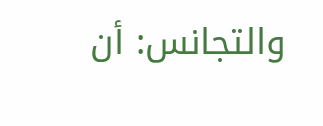والتجانس: أن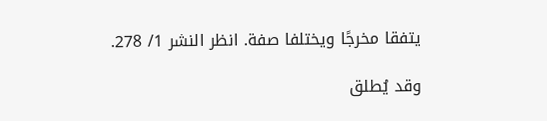يتفقا مخرجًا ويختلفا صفة. انظر النشر 1/ 278.

وقد يُطلق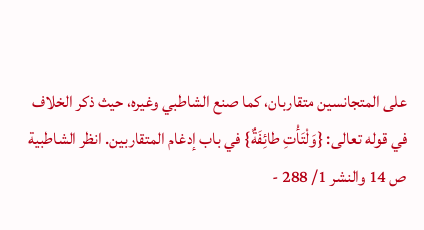على المتجانسين متقاربان، كما صنع الشاطبي وغيره، حيث ذكر الخلاف في قوله تعالى: {وَلْتَأْتِ طائِفَةٌ} في باب إدغام المتقاربين. انظر الشاطبية ص 14 والنشر 1/ 288 -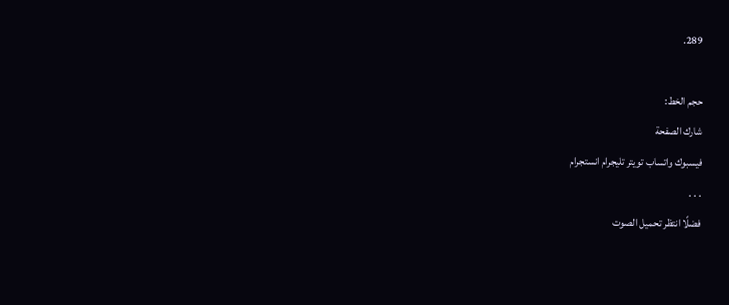289.

حجم الخط:
شارك الصفحة
فيسبوك واتساب تويتر تليجرام انستجرام
. . .
فضلًا انتظر تحميل الصوت